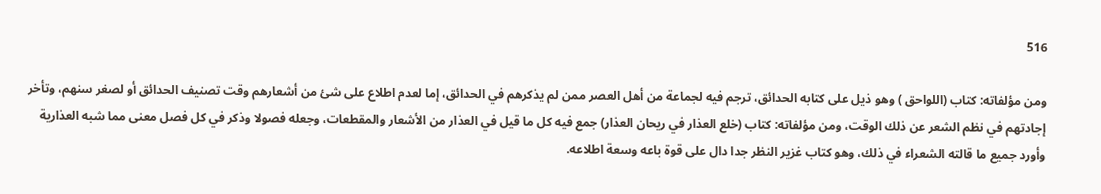516

ومن مؤلفاته: كتاب (اللواحق ) وهو ذيل على كتابه الحدائق، ترجم فيه لجماعة من أهل العصر ممن لم يذكرهم في الحدائق، إما لعدم اطلاع على شئ من أشعارهم وقت تصنيف الحدائق أو لصغر سنهم، وتأخر إجادتهم في نظم الشعر عن ذلك الوقت، ومن مؤلفاته: كتاب (خلع العذار في ريحان العذار) جمع فيه كل ما قيل في العذار من الأشعار والمقطعات، وجعله فصولا وذكر في كل فصل معنى مما شبه العذارية وأورد جميع ما قالته الشعراء في ذلك، وهو كتاب غزير النظر جدا دال على قوة باعه وسعة اطلاعه.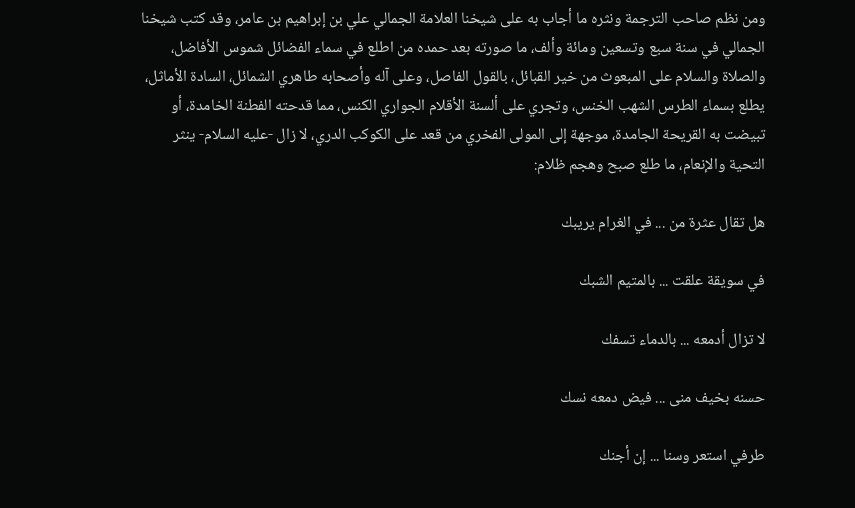ومن نظم صاحب الترجمة ونثره ما أجاب به على شيخنا العلامة الجمالي علي بن إبراهيم بن عامر، وقد كتب شيخنا الجمالي في سنة سبع وتسعين ومائة وألف، ما صورته بعد حمده من اطلع في سماء الفضائل شموس الأفاضل، والصلاة والسلام على المبعوث من خير القبائل، بالقول الفاصل، وعلى آله وأصحابه طاهري الشمائل، السادة الأماثل، يطلع بسماء الطرس الشهب الخنس، وتجري على ألسنة الأقلام الجواري الكنس، مما قدحته الفطنة الخامدة، أو تبيضت به القريحة الجامدة، موجهة إلى المولى الفخري من قعد على الكوكب الدري، لا زال -عليه السلام- ينثر التحية والإنعام، ما طلع صبح وهجم ظلام:

هل تقال عثرة من ... في الغرام يريبك

في سويقة علقت ... بالمتيم الشبك

لا تزال أدمعه ... بالدماء تسفك

حسنه بخيف منى ... فيض دمعه نسك

طرفي استعر وسنا ... إن أجنك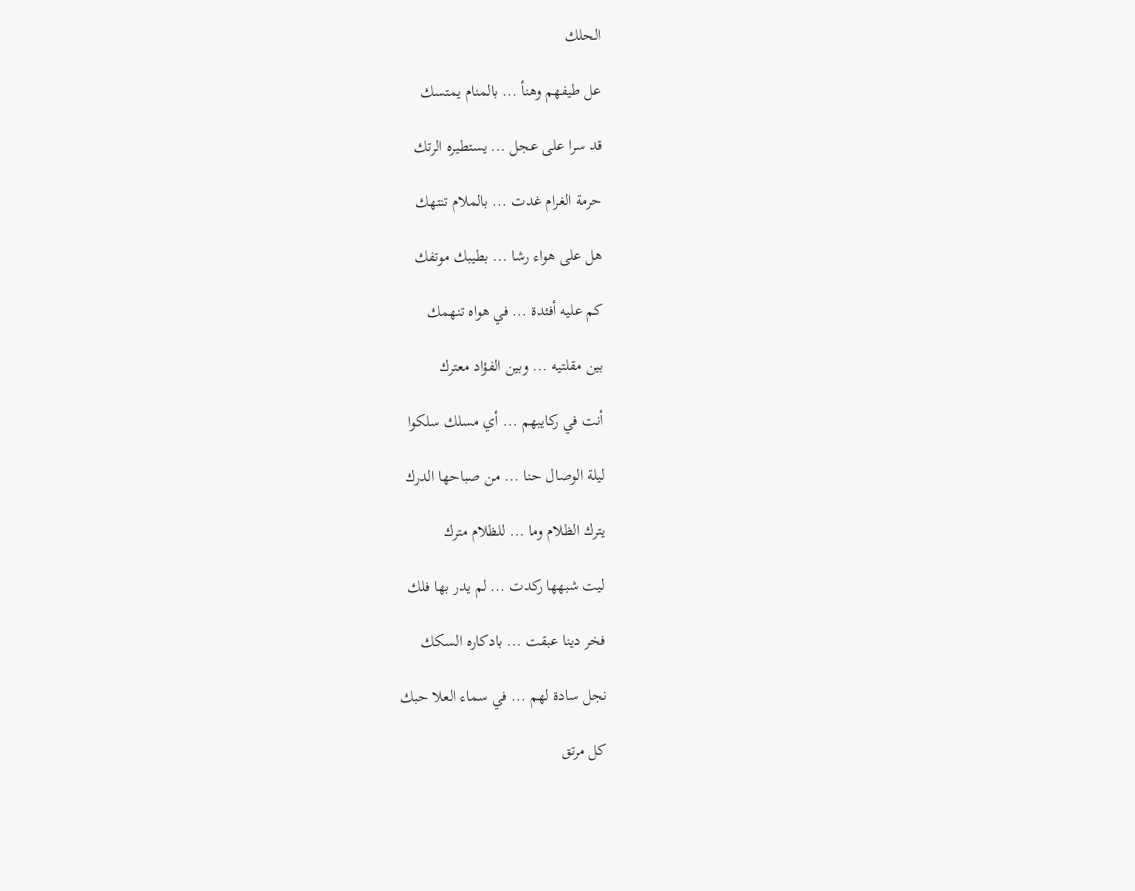الحلك

عل طيفهم وهنأ ... بالمنام يمتسك

قد سرا على عجل ... يستطيره الرتك

حرمة الغرام غدت ... بالملام تنتهك

هل على هواء رشا ... بطيبك موتفك

كم عليه أفئدة ... في هواه تنهمك

بين مقلتيه ... وبين الفؤاد معترك

أنت في ركايبهم ... أي مسلك سلكوا

ليلة الوصال حنا ... من صباحها الدرك

يترك الظلام وما ... للظلام مترك

ليت شبهها ركدت ... لم يدر بها فلك

فخر دينا عبقت ... بادكاره السكك

نجل سادة لهم ... في سماء العلا حبك

كل مرتق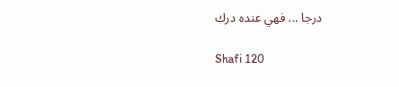درجا ... فهي عنده درك

Shafi 120